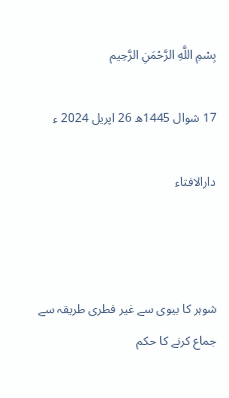بِسْمِ اللَّهِ الرَّحْمَنِ الرَّحِيم

17 شوال 1445ھ 26 اپریل 2024 ء

دارالافتاء



شوہر کا بیوی سے غیر فطری طریقہ سے جماع کرنے کا حکم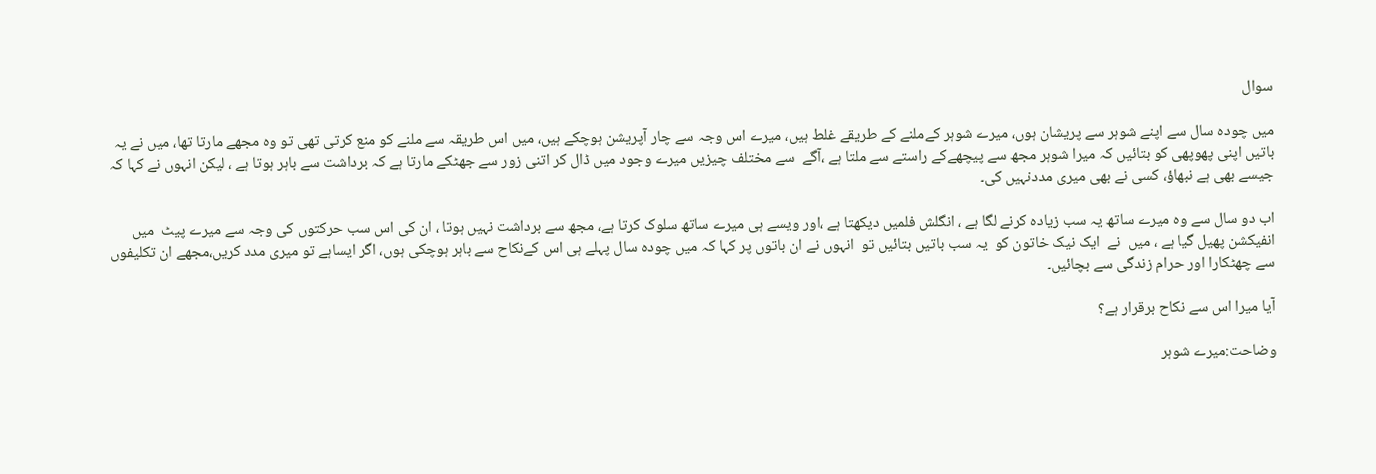سوال

میں چودہ سال سے اپنے شوہر سے پریشان ہوں، میرے شوہر کےملنے کے طریقے غلط ہیں، میرے اس وجہ سے چار آپریشن ہوچکے ہیں، میں اس طریقہ سے ملنے کو منع کرتی تھی تو وہ مجھے مارتا تھا، میں نے یہ باتیں اپنی پھوپھی کو بتائیں کہ میرا شوہر مجھ سے پیچھےکے راستے سے ملتا ہے ،آگے  سے مختلف چیزیں میرے وجود میں ڈال کر اتنی زور سے جھٹکے مارتا ہے کہ برداشت سے باہر ہوتا ہے ، لیکن انہوں نے کہا کہ جیسے بھی ہے نبھاؤ، کسی نے بھی میری مددنہیں کی۔

اب دو سال سے وہ میرے ساتھ یہ سب زیادہ کرنے لگا ہے ، انگلش فلمیں دیکھتا ہے ،اور ویسے ہی میرے ساتھ سلوک کرتا ہے، مجھ سے برداشت نہیں ہوتا ، ان کی اس سب حرکتوں کی وجہ سے میرے پیٹ  میں انفیکشن پھیل گیا ہے ، میں  نے  ایک نیک خاتون کو  یہ سب باتیں بتائیں تو  انہوں نے ان باتوں پر کہا کہ میں چودہ سال پہلے ہی اس کےنکاح سے باہر ہوچکی ہوں، اگر ایساہے تو میری مدد کریں،مجھے ان تکلیفوں سے چھٹکارا اور حرام زندگی سے بچائیں۔

آیا میرا اس سے نکاح برقرار ہے؟

وضاحت:میرے شوہر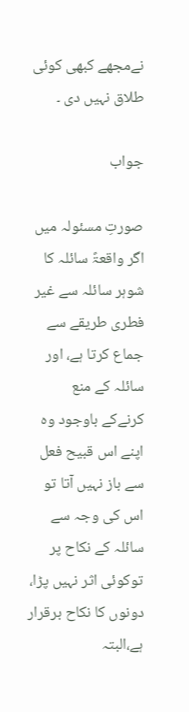نےمجھے کبھی کوئی طلاق نہیں دی ۔

جواب

صورتِ مسئولہ میں اگر واقعۃً سائلہ کا شوہر سائلہ سے غیر فطری طریقے سے جماع کرتا ہے، اور سائلہ کے منع کرنےکے باوجود وہ اپنے اس قبیح فعل سے باز نہیں آتا تو اس کی وجہ سے سائلہ کے نکاح پر توکوئی اثر نہیں پڑا، دونوں کا نکاح برقرار ہے،البتہ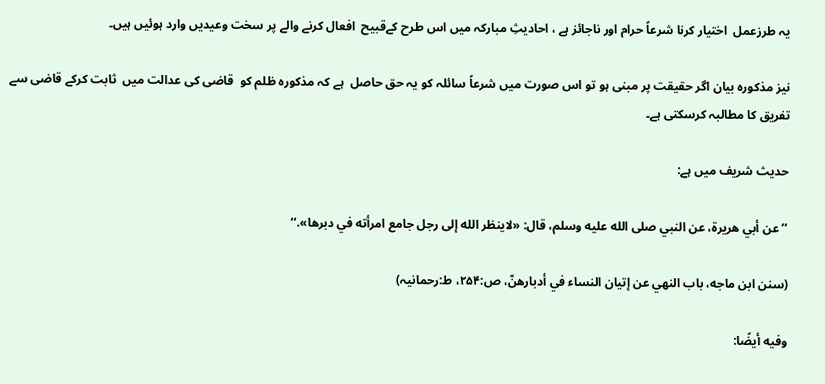یہ طرزعمل  اختیار کرنا شرعاً حرام اور ناجائز ہے ، احادیثِ مبارکہ میں اس طرح کےقبیح  افعال کرنے والے پر سخت وعیدیں وارد ہوئیں ہیں۔

نیز مذکورہ بیان اگر حقیقت پر مبنی ہو تو اس صورت میں شرعاً سائلہ کو یہ حق حاصل  ہے کہ مذکورہ ظلم کو  قاضی کی عدالت میں  ثابت کرکے قاضی سے تفریق کا مطالبہ کرسکتی ہے۔

حدیث شریف میں ہے:

’’عن أبي هريرة، عن النبي صلى الله عليه وسلم، قال: «لاينظر الله إلى رجل جامع امرأته ‌في ‌دبرها».‘‘

(سنن ابن ماجه، باب النھي عن إتیان النساء في أدبارهنّ، ص:۲۵۴، ط:رحمانیہ)

وفيه أيضًا: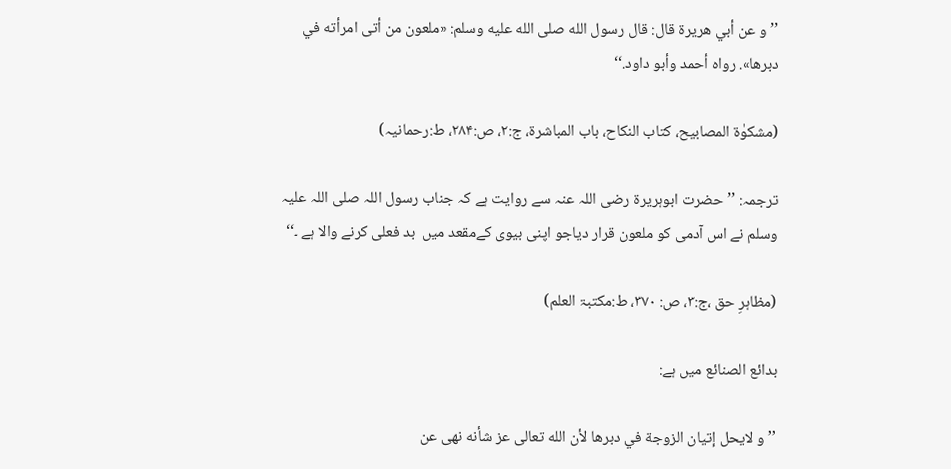’’و عن أبي هريرة قال: قال رسول الله صلى الله عليه وسلم: «ملعون من أتى امرأته في دبرها». رواه أحمد وأبو داود.‘‘

(مشکوٰۃ المصابیح، کتاب النکاح، باب المباشرۃ، ج:۲، ص:۲۸۴، ط:رحمانیہ)

ترجمہ: ’’حضرت ابوہریرۃ رضی اللہ عنہ سے روایت ہے کہ جناب رسول اللہ صلی اللہ علیہ وسلم نے اس آدمی کو ملعون قرار دیاجو اپنی بیوی کےمقعد میں  بد فعلی کرنے والا ہے ۔‘‘

(مظاہرِ حق ،ج:۳، ص: ۳۷۰، ط:مکتبۃ العلم)

بدائع الصنائع میں ہے:

’’و لايحل إتيان الزوجة في دبرها لأن الله تعالى عز شأنه نهى عن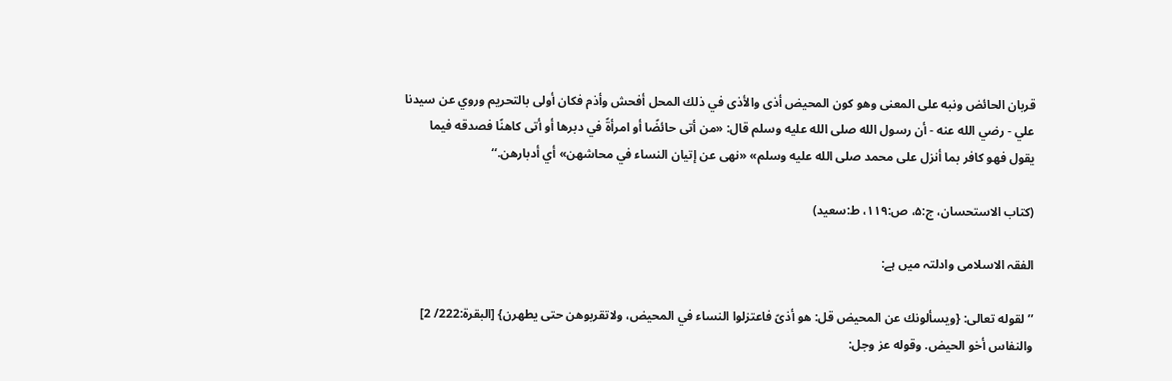قربان الحائض ونبه على المعنى وهو كون المحيض ‌أذى والأذى في ذلك المحل أفحش وأذم فكان أولى بالتحريم وروي عن سيدنا علي - رضي الله عنه - أن رسول الله صلى الله عليه وسلم قال: «من أتى حائضًا أو امرأةً في دبرها أو أتى كاهنًا فصدقه فيما يقول فهو كافر بما أنزل على محمد صلى الله عليه وسلم» «نهى عن إتيان النساء في محاشهن» أي أدبارهن.‘‘

(کتاب الاستحسان، ج:۵، ص:۱۱۹، ط:سعید)

الفقہ الاسلامی وادلتہ میں ہے:

’’لقوله تعالى: {ويسألونك عن المحيض قل: هو أذىً فاعتزلوا النساء في المحيض، ولاتقربوهن حتى يطهرن} [البقرة:222/ 2] والنفاس أخو الحيض. وقوله عز وجل: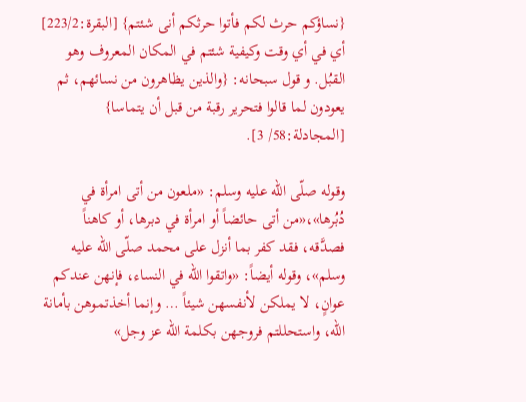{نساؤكم حرث لكم فأتوا حرثكم أنى شئتم} [البقرة:223/2] أي في أي وقت وكيفية شئتم في المكان المعروف وهو القبُل. و قول سبحانه: {والذين يظاهرون من نسائهم، ثم يعودون لما قالوا فتحرير رقبة من قبل أن يتماسا} [المجادلة:58/ 3].

وقوله صلّى الله عليه وسلم: «ملعون من أتى امرأة في دُبُرها»،«من أتى حائضاً أو امرأة في دبرها، أو كاهناً فصدَّقه، فقد كفر بما أنزل على محمد صلّى الله عليه وسلم»، وقوله أيضاً: «واتقوا الله في النساء، فإنهن عندكم عوانٍ، لا يملكن لأنفسهن شيئاً … وإنما أخذتموهن بأمانة الله، واستحللتم فروجهن بكلمة الله عز وجل»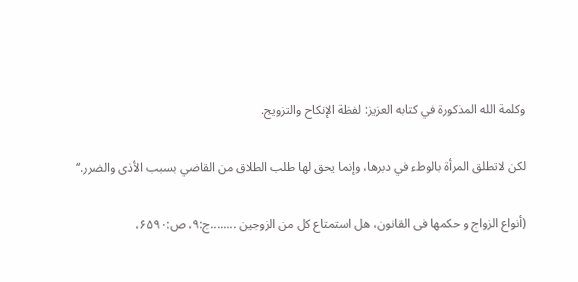وكلمة الله المذكورة في كتابه العزيز: لفظة الإنكاح والتزويج.

لكن لاتطلق المرأة بالوطء في دبرها، وإنما يحق لها طلب الطلاق من القاضي ‌بسبب ‌الأذى والضرر.‘‘

(أنواع الزواج و حکمھا فی القانون، ھل استمتاع کل من الزوجین ........ج:۹، ص:۶۵۹۰،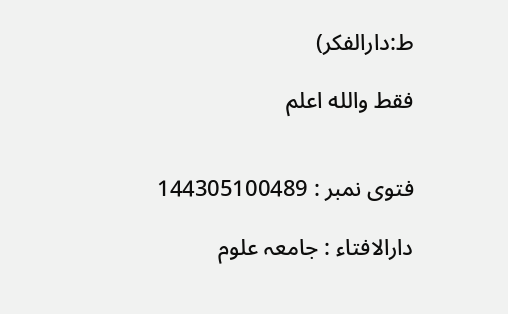ط:دارالفکر)

فقط والله اعلم


فتوی نمبر : 144305100489

دارالافتاء : جامعہ علوم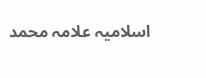اسلامیہ علامہ محمد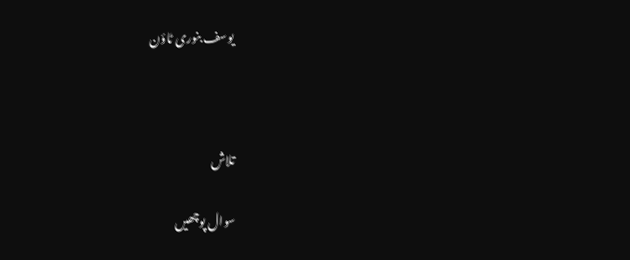یوسف بنوری ٹاؤن



تلاش

سوال پوچھیں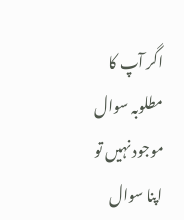اگر آپ کا مطلوبہ سوال موجود نہیں تو اپنا سوال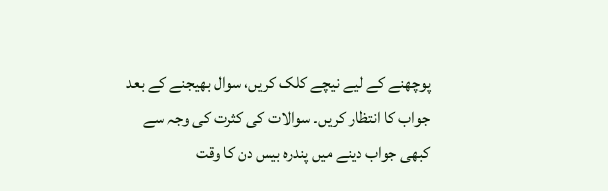پوچھنے کے لیے نیچے کلک کریں، سوال بھیجنے کے بعد جواب کا انتظار کریں۔ سوالات کی کثرت کی وجہ سے کبھی جواب دینے میں پندرہ بیس دن کا وقت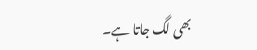بھی لگ جاتا ہے۔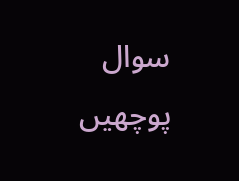سوال پوچھیں